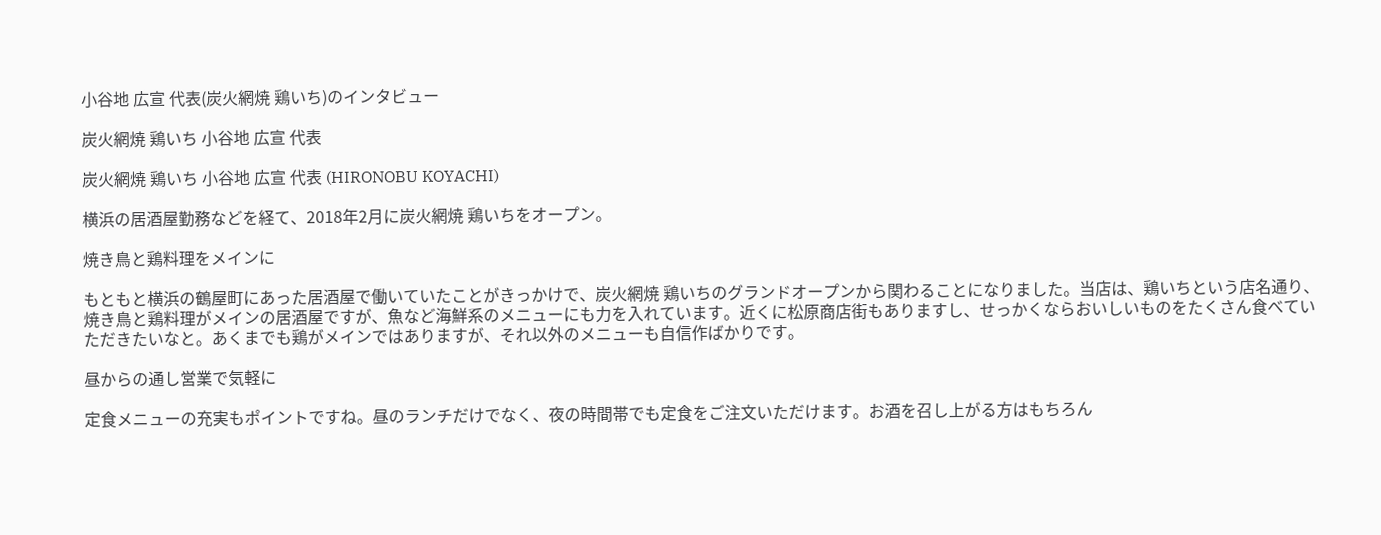小谷地 広宣 代表(炭火網焼 鶏いち)のインタビュー

炭火網焼 鶏いち 小谷地 広宣 代表

炭火網焼 鶏いち 小谷地 広宣 代表 (HIRONOBU KOYACHI)

横浜の居酒屋勤務などを経て、2018年2月に炭火網焼 鶏いちをオープン。

焼き鳥と鶏料理をメインに

もともと横浜の鶴屋町にあった居酒屋で働いていたことがきっかけで、炭火網焼 鶏いちのグランドオープンから関わることになりました。当店は、鶏いちという店名通り、焼き鳥と鶏料理がメインの居酒屋ですが、魚など海鮮系のメニューにも力を入れています。近くに松原商店街もありますし、せっかくならおいしいものをたくさん食べていただきたいなと。あくまでも鶏がメインではありますが、それ以外のメニューも自信作ばかりです。

昼からの通し営業で気軽に

定食メニューの充実もポイントですね。昼のランチだけでなく、夜の時間帯でも定食をご注文いただけます。お酒を召し上がる方はもちろん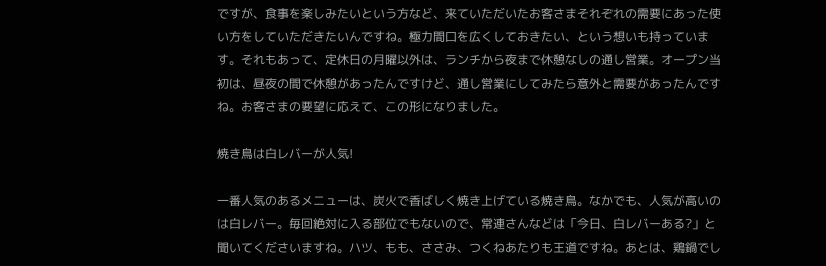ですが、食事を楽しみたいという方など、来ていただいたお客さまそれぞれの需要にあった使い方をしていただきたいんですね。極力間口を広くしておきたい、という想いも持っています。それもあって、定休日の月曜以外は、ランチから夜まで休憩なしの通し営業。オープン当初は、昼夜の間で休憩があったんですけど、通し営業にしてみたら意外と需要があったんですね。お客さまの要望に応えて、この形になりました。

焼き鳥は白レバーが人気!

一番人気のあるメニューは、炭火で香ばしく焼き上げている焼き鳥。なかでも、人気が高いのは白レバー。毎回絶対に入る部位でもないので、常連さんなどは「今日、白レバーある?」と聞いてくださいますね。ハツ、もも、ささみ、つくねあたりも王道ですね。あとは、鶏鍋でし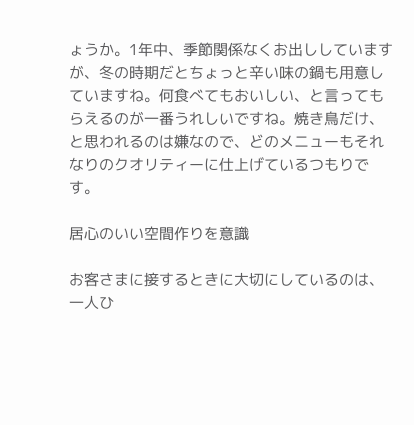ょうか。1年中、季節関係なくお出ししていますが、冬の時期だとちょっと辛い味の鍋も用意していますね。何食べてもおいしい、と言ってもらえるのが一番うれしいですね。焼き鳥だけ、と思われるのは嫌なので、どのメニューもそれなりのクオリティーに仕上げているつもりです。

居心のいい空間作りを意識

お客さまに接するときに大切にしているのは、一人ひ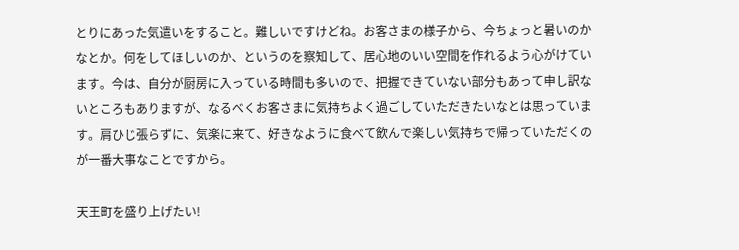とりにあった気遣いをすること。難しいですけどね。お客さまの様子から、今ちょっと暑いのかなとか。何をしてほしいのか、というのを察知して、居心地のいい空間を作れるよう心がけています。今は、自分が厨房に入っている時間も多いので、把握できていない部分もあって申し訳ないところもありますが、なるべくお客さまに気持ちよく過ごしていただきたいなとは思っています。肩ひじ張らずに、気楽に来て、好きなように食べて飲んで楽しい気持ちで帰っていただくのが一番大事なことですから。

天王町を盛り上げたい!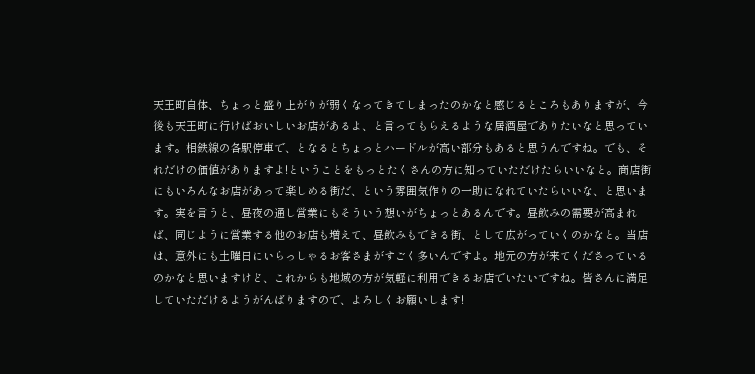天王町自体、ちょっと盛り上がりが弱くなってきてしまったのかなと感じるところもありますが、今後も天王町に行けばおいしいお店があるよ、と言ってもらえるような居酒屋でありたいなと思っています。相鉄線の各駅停車で、となるとちょっとハードルが高い部分もあると思うんですね。でも、それだけの価値がありますよ!ということをもっとたくさんの方に知っていただけたらいいなと。商店街にもいろんなお店があって楽しめる街だ、という雰囲気作りの一助になれていたらいいな、と思います。実を言うと、昼夜の通し営業にもそういう想いがちょっとあるんです。昼飲みの需要が高まれば、同じように営業する他のお店も増えて、昼飲みもできる街、として広がっていくのかなと。当店は、意外にも土曜日にいらっしゃるお客さまがすごく多いんですよ。地元の方が来てくださっているのかなと思いますけど、これからも地域の方が気軽に利用できるお店でいたいですね。皆さんに満足していただけるようがんばりますので、よろしくお願いします!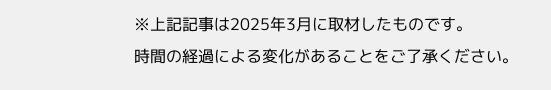※上記記事は2025年3月に取材したものです。
時間の経過による変化があることをご了承ください。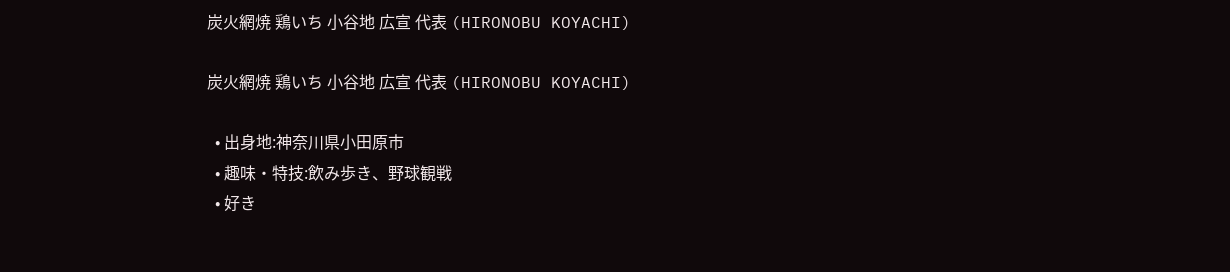炭火網焼 鶏いち 小谷地 広宣 代表 (HIRONOBU KOYACHI)

炭火網焼 鶏いち 小谷地 広宣 代表 (HIRONOBU KOYACHI)

  • 出身地:神奈川県小田原市
  • 趣味・特技:飲み歩き、野球観戦
  • 好き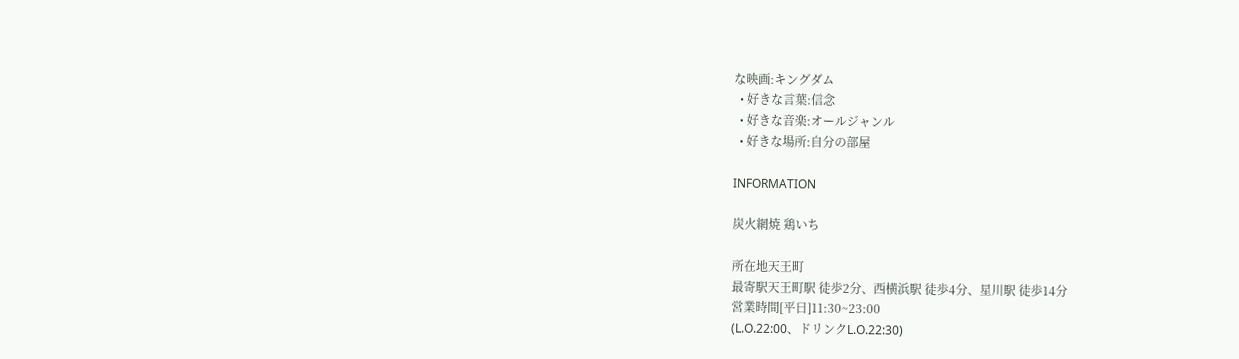な映画:キングダム
  • 好きな言葉:信念
  • 好きな音楽:オールジャンル
  • 好きな場所:自分の部屋

INFORMATION

炭火網焼 鶏いち

所在地天王町
最寄駅天王町駅 徒歩2分、西横浜駅 徒歩4分、星川駅 徒歩14分
営業時間[平日]11:30~23:00
(L.O.22:00、ドリンクL.O.22:30)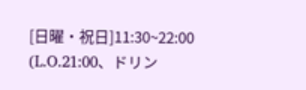[日曜・祝日]11:30~22:00
(L.O.21:00、ドリン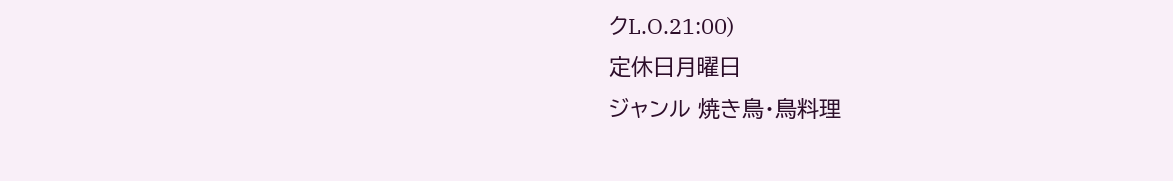クL.O.21:00)
定休日月曜日
ジャンル 焼き鳥・鳥料理